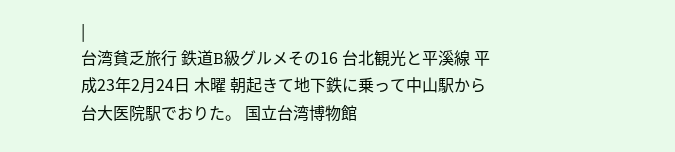|
台湾貧乏旅行 鉄道B級グルメその16 台北観光と平溪線 平成23年2月24日 木曜 朝起きて地下鉄に乗って中山駅から台大医院駅でおりた。 国立台湾博物館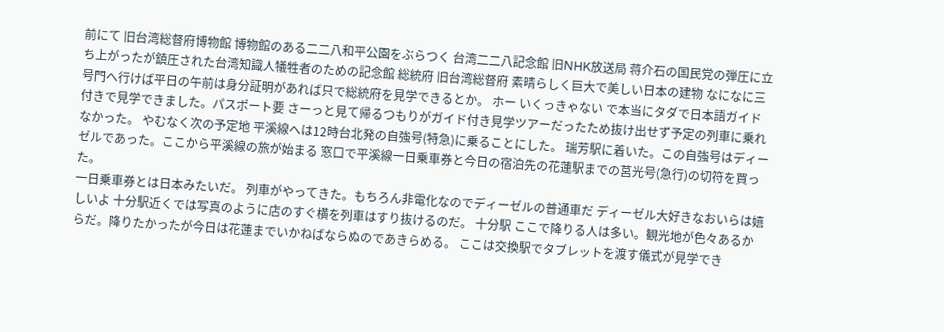前にて 旧台湾総督府博物館 博物館のある二二八和平公園をぶらつく 台湾二二八記念館 旧NHK放送局 蒋介石の国民党の弾圧に立ち上がったが鎮圧された台湾知識人犠牲者のための記念館 総統府 旧台湾総督府 素晴らしく巨大で美しい日本の建物 なになに三号門へ行けば平日の午前は身分証明があれば只で総統府を見学できるとか。 ホー いくっきゃない で本当にタダで日本語ガイド付きで見学できました。パスポート要 さーっと見て帰るつもりがガイド付き見学ツアーだったため抜け出せず予定の列車に乗れなかった。 やむなく次の予定地 平溪線へは12時台北発の自強号(特急)に乗ることにした。 瑞芳駅に着いた。この自強号はディーゼルであった。ここから平溪線の旅が始まる 窓口で平溪線一日乗車券と今日の宿泊先の花蓮駅までの莒光号(急行)の切符を買った。
一日乗車券とは日本みたいだ。 列車がやってきた。もちろん非電化なのでディーゼルの普通車だ ディーゼル大好きなおいらは嬉しいよ 十分駅近くでは写真のように店のすぐ横を列車はすり抜けるのだ。 十分駅 ここで降りる人は多い。観光地が色々あるからだ。降りたかったが今日は花蓮までいかねばならぬのであきらめる。 ここは交換駅でタブレットを渡す儀式が見学でき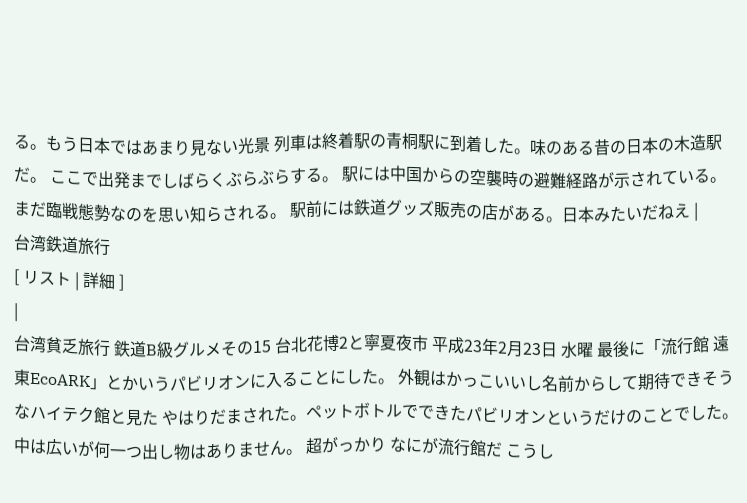る。もう日本ではあまり見ない光景 列車は終着駅の青桐駅に到着した。味のある昔の日本の木造駅だ。 ここで出発までしばらくぶらぶらする。 駅には中国からの空襲時の避難経路が示されている。まだ臨戦態勢なのを思い知らされる。 駅前には鉄道グッズ販売の店がある。日本みたいだねえ |
台湾鉄道旅行
[ リスト | 詳細 ]
|
台湾貧乏旅行 鉄道B級グルメその15 台北花博2と寧夏夜市 平成23年2月23日 水曜 最後に「流行館 遠東EcoARK」とかいうパビリオンに入ることにした。 外観はかっこいいし名前からして期待できそうなハイテク館と見た やはりだまされた。ペットボトルでできたパビリオンというだけのことでした。 中は広いが何一つ出し物はありません。 超がっかり なにが流行館だ こうし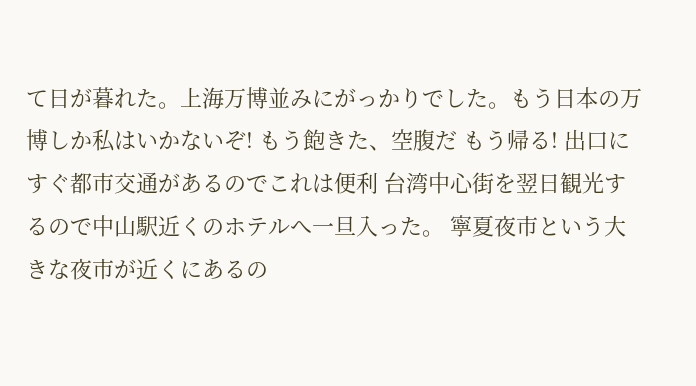て日が暮れた。上海万博並みにがっかりでした。もう日本の万博しか私はいかないぞ! もう飽きた、空腹だ もう帰る! 出口にすぐ都市交通があるのでこれは便利 台湾中心街を翌日観光するので中山駅近くのホテルへ一旦入った。 寧夏夜市という大きな夜市が近くにあるの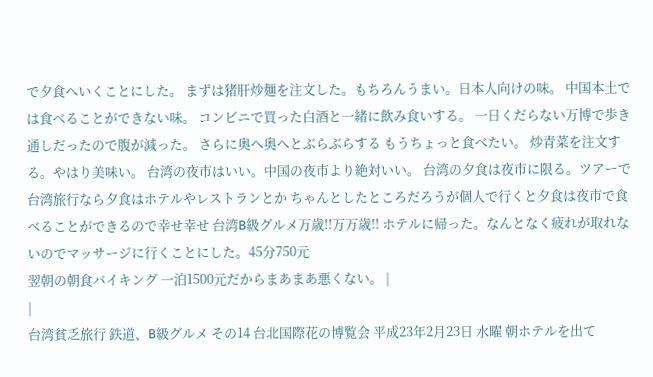で夕食へいくことにした。 まずは猪肝炒麺を注文した。もちろんうまい。日本人向けの味。 中国本土では食べることができない味。 コンビニで買った白酒と一緒に飲み食いする。 一日くだらない万博で歩き通しだったので腹が減った。 さらに奥へ奥へとぶらぶらする もうちょっと食べたい。 炒青菜を注文する。やはり美味い。 台湾の夜市はいい。中国の夜市より絶対いい。 台湾の夕食は夜市に限る。ツアーで台湾旅行なら夕食はホテルやレストランとか ちゃんとしたところだろうが個人で行くと夕食は夜市で食べることができるので幸せ幸せ 台湾B級グルメ万歳!!万万歳!! ホテルに帰った。なんとなく疲れが取れないのでマッサージに行くことにした。45分750元
翌朝の朝食バイキング 一泊1500元だからまあまあ悪くない。 |
|
台湾貧乏旅行 鉄道、B級グルメ その14 台北国際花の博覧会 平成23年2月23日 水曜 朝ホテルを出て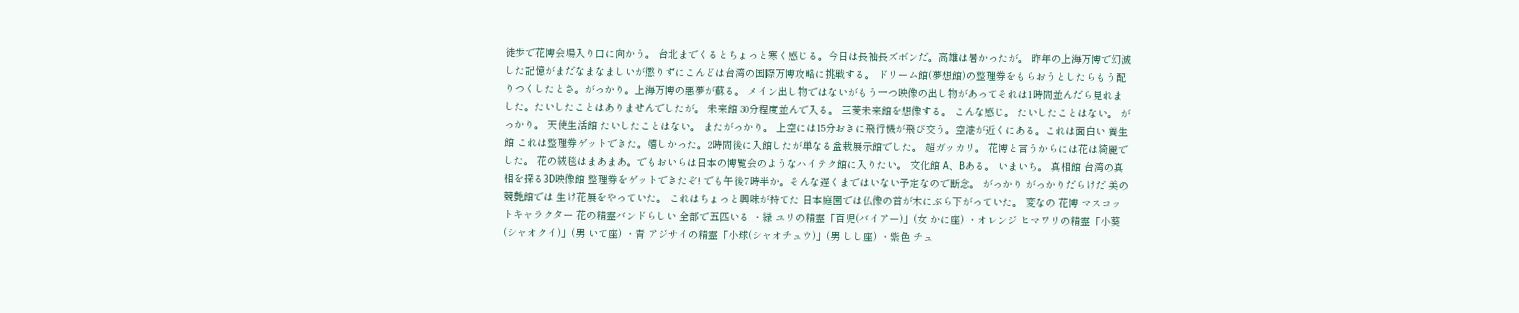徒歩で花博会場入り口に向かう。 台北までくるとちょっと寒く感じる。今日は長袖長ズボンだ。高雄は暑かったが。 昨年の上海万博で幻滅した記憶がまだなまなましいが懲りずにこんどは台湾の国際万博攻略に挑戦する。 ドリーム館(夢想館)の整理券をもらおうとしたらもう配りつくしたとさ。がっかり。上海万博の悪夢が蘇る。 メイン出し物ではないがもう一つ映像の出し物があってそれは1時間並んだら見れました。たいしたことはありませんでしたが。 未来館 30分程度並んで入る。 三菱未来館を想像する。 こんな感じ。 たいしたことはない。 がっかり。 天使生活館 たいしたことはない。 またがっかり。 上空には15分おきに飛行機が飛び交う。空港が近くにある。これは面白い 養生館 これは整理券ゲットできた。嬉しかった。2時間後に入館したが単なる盆栽展示館でした。 超ガッカリ。 花博と言うからには花は綺麗でした。 花の絨毯はまあまあ。でもおいらは日本の博覧会のようなハイテク館に入りたい。 文化館 A、Bある。 いまいち。 真相館 台湾の真相を探る3D映像館 整理券をゲットできたぞ! でも午後7時半か。そんな遅くまではいない予定なので断念。 がっかり がっかりだらけだ 美の競艶館では 生け花展をやっていた。 これはちょっと興味が持てた 日本庭園では仏像の首が木にぶら下がっていた。 変なの 花博 マスコットキャラクター 花の精霊バンドらしい 全部で五匹いる ・緑 ユリの精霊「百児(バイアー)」(女 かに座) ・オレンジ ヒマワリの精霊「小葵(シャオクイ)」(男 いて座) ・青 アジサイの精霊「小球(シャオチュウ)」(男 しし座) ・紫色 チュ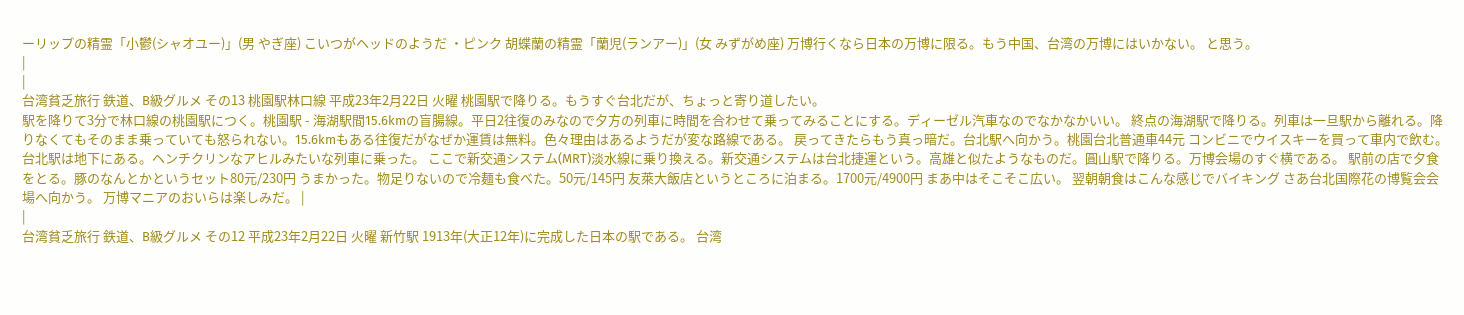ーリップの精霊「小鬱(シャオユー)」(男 やぎ座) こいつがヘッドのようだ ・ピンク 胡蝶蘭の精霊「蘭児(ランアー)」(女 みずがめ座) 万博行くなら日本の万博に限る。もう中国、台湾の万博にはいかない。 と思う。
|
|
台湾貧乏旅行 鉄道、B級グルメ その13 桃園駅林口線 平成23年2月22日 火曜 桃園駅で降りる。もうすぐ台北だが、ちょっと寄り道したい。
駅を降りて3分で林口線の桃園駅につく。桃園駅 - 海湖駅間15.6kmの盲腸線。平日2往復のみなので夕方の列車に時間を合わせて乗ってみることにする。ディーゼル汽車なのでなかなかいい。 終点の海湖駅で降りる。列車は一旦駅から離れる。降りなくてもそのまま乗っていても怒られない。15.6kmもある往復だがなぜか運賃は無料。色々理由はあるようだが変な路線である。 戻ってきたらもう真っ暗だ。台北駅へ向かう。桃園台北普通車44元 コンビニでウイスキーを買って車内で飲む。 台北駅は地下にある。ヘンチクリンなアヒルみたいな列車に乗った。 ここで新交通システム(MRT)淡水線に乗り換える。新交通システムは台北捷運という。高雄と似たようなものだ。圓山駅で降りる。万博会場のすぐ横である。 駅前の店で夕食をとる。豚のなんとかというセット80元/230円 うまかった。物足りないので冷麺も食べた。50元/145円 友萊大飯店というところに泊まる。1700元/4900円 まあ中はそこそこ広い。 翌朝朝食はこんな感じでバイキング さあ台北国際花の博覧会会場へ向かう。 万博マニアのおいらは楽しみだ。 |
|
台湾貧乏旅行 鉄道、B級グルメ その12 平成23年2月22日 火曜 新竹駅 1913年(大正12年)に完成した日本の駅である。 台湾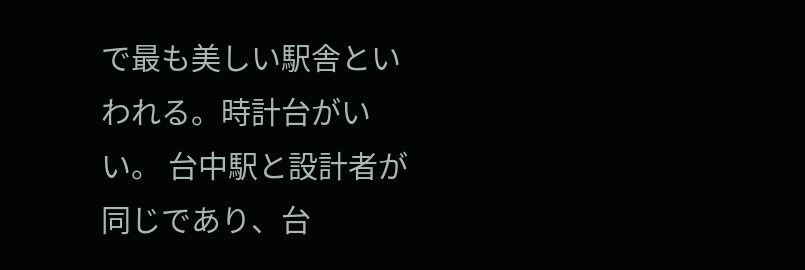で最も美しい駅舎といわれる。時計台がいい。 台中駅と設計者が同じであり、台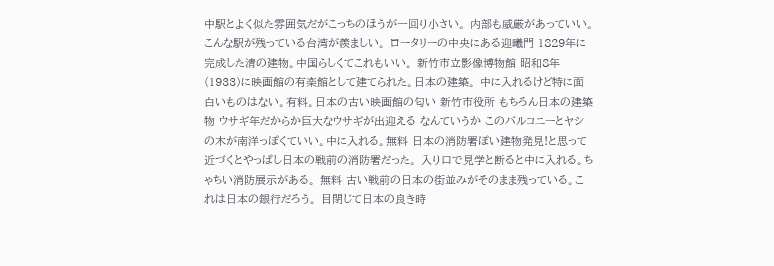中駅とよく似た雰囲気だがこっちのほうが一回り小さい。 内部も威厳があっていい。 こんな駅が残っている台湾が羨ましい。 ロータリーの中央にある迎曦門 1829年に完成した清の建物。中国らしくてこれもいい。 新竹市立影像博物館 昭和8年(1933)に映画館の有楽館として建てられた。日本の建築。 中に入れるけど特に面白いものはない。有料。日本の古い映画館の匂い 新竹市役所 もちろん日本の建築物 ウサギ年だからか巨大なウサギが出迎える なんていうか このバルコニーとヤシの木が南洋っぽくていい。中に入れる。無料 日本の消防署ぽい建物発見!と思って近づくとやっぱし日本の戦前の消防署だった。 入り口で見学と断ると中に入れる。ちゃちい消防展示がある。 無料 古い戦前の日本の街並みがそのまま残っている。これは日本の銀行だろう。 目閉じて日本の良き時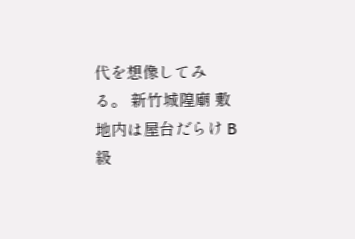代を想像してみる。 新竹城隍廟 敷地内は屋台だらけ B級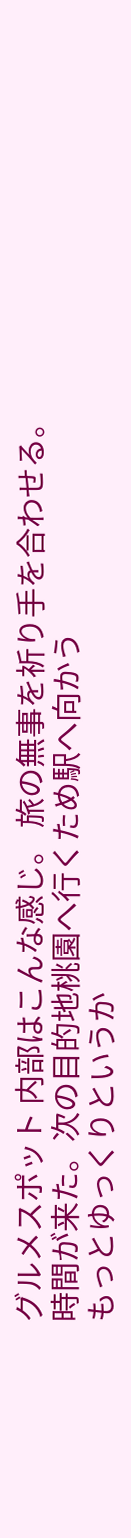グルメスポット 内部はこんな感じ。 旅の無事を祈り手を合わせる。 時間が来た。次の目的地桃園へ行くため駅へ向かう
もっとゆっくりというか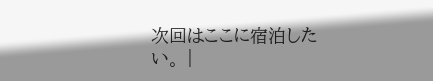次回はここに宿泊したい。 |